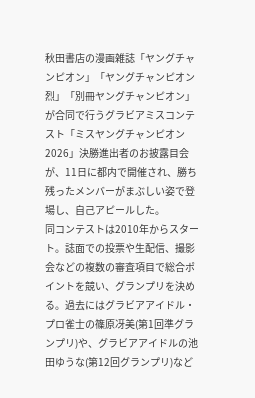秋田書店の漫画雑誌「ヤングチャンピオン」「ヤングチャンピオン烈」「別冊ヤングチャンピオン」が合同で行うグラビアミスコンテスト「ミスヤングチャンピオン2026」決勝進出者のお披露目会が、11日に都内で開催され、勝ち残ったメンバーがまぶしい姿で登場し、自己アピールした。
同コンテストは2010年からスタート。誌面での投票や生配信、撮影会などの複数の審査項目で総合ポイントを競い、グランプリを決める。過去にはグラビアアイドル・プロ雀士の篠原冴美(第1回準グランプリ)や、グラビアアイドルの池田ゆうな(第12回グランプリ)など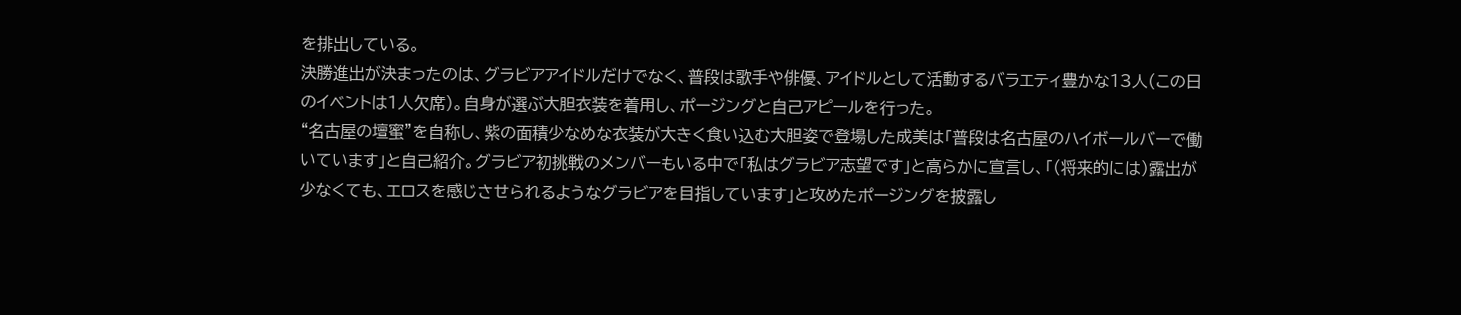を排出している。
決勝進出が決まったのは、グラビアアイドルだけでなく、普段は歌手や俳優、アイドルとして活動するバラエティ豊かな13人(この日のイベントは1人欠席)。自身が選ぶ大胆衣装を着用し、ポージングと自己アピールを行った。
“名古屋の壇蜜”を自称し、紫の面積少なめな衣装が大きく食い込む大胆姿で登場した成美は「普段は名古屋のハイボールバーで働いています」と自己紹介。グラビア初挑戦のメンバーもいる中で「私はグラビア志望です」と高らかに宣言し、「(将来的には)露出が少なくても、エロスを感じさせられるようなグラビアを目指しています」と攻めたポージングを披露し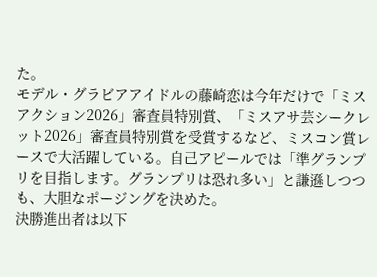た。
モデル・グラビアアイドルの藤崎恋は今年だけで「ミスアクション2026」審査員特別賞、「ミスアサ芸シークレット2026」審査員特別賞を受賞するなど、ミスコン賞レースで大活躍している。自己アピールでは「準グランプリを目指します。グランプリは恐れ多い」と謙遜しつつも、大胆なポージングを決めた。
決勝進出者は以下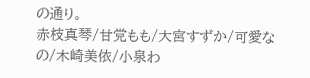の通り。
赤枝真琴/甘党もも/大宮すずか/可愛なの/木崎美依/小泉わ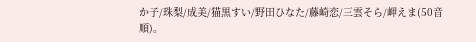か子/珠梨/成美/猫黒すい/野田ひなた/藤崎恋/三雲そら/岬えま(50音順)。